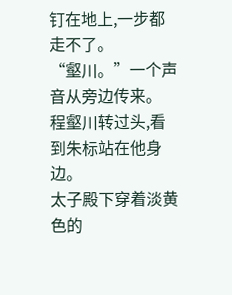钉在地上,一步都走不了。
“壑川。”一个声音从旁边传来。
程壑川转过头,看到朱标站在他身边。
太子殿下穿着淡黄色的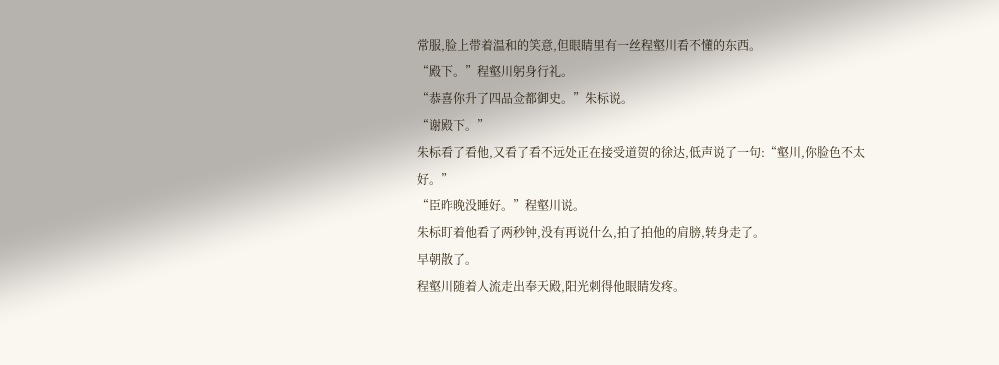常服,脸上带着温和的笑意,但眼睛里有一丝程壑川看不懂的东西。
“殿下。”程壑川躬身行礼。
“恭喜你升了四品佥都御史。”朱标说。
“谢殿下。”
朱标看了看他,又看了看不远处正在接受道贺的徐达,低声说了一句:“壑川,你脸色不太好。”
“臣昨晚没睡好。”程壑川说。
朱标盯着他看了两秒钟,没有再说什么,拍了拍他的肩膀,转身走了。
早朝散了。
程壑川随着人流走出奉天殿,阳光刺得他眼睛发疼。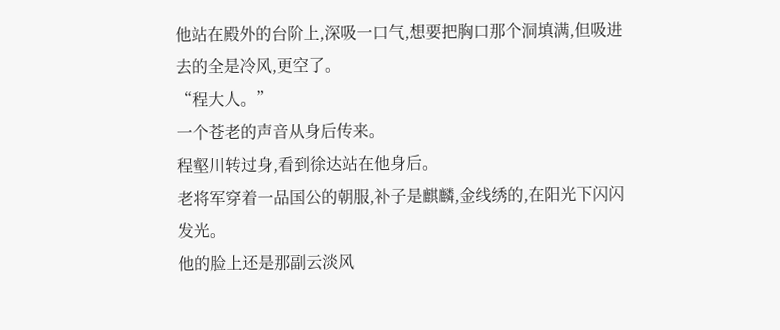他站在殿外的台阶上,深吸一口气,想要把胸口那个洞填满,但吸进去的全是冷风,更空了。
“程大人。”
一个苍老的声音从身后传来。
程壑川转过身,看到徐达站在他身后。
老将军穿着一品国公的朝服,补子是麒麟,金线绣的,在阳光下闪闪发光。
他的脸上还是那副云淡风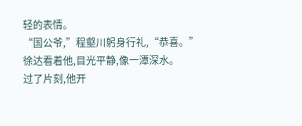轻的表情。
“国公爷,”程壑川躬身行礼,“恭喜。”
徐达看着他,目光平静,像一潭深水。
过了片刻,他开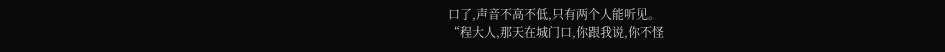口了,声音不高不低,只有两个人能听见。
“程大人,那天在城门口,你跟我说,你不怪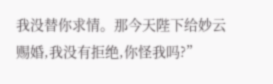我没替你求情。那今天陛下给妙云赐婚,我没有拒绝,你怪我吗?”